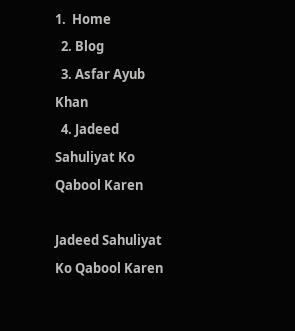1.  Home
  2. Blog
  3. Asfar Ayub Khan
  4. Jadeed Sahuliyat Ko Qabool Karen

Jadeed Sahuliyat Ko Qabool Karen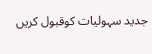جدید سہولیات کوقبول کریں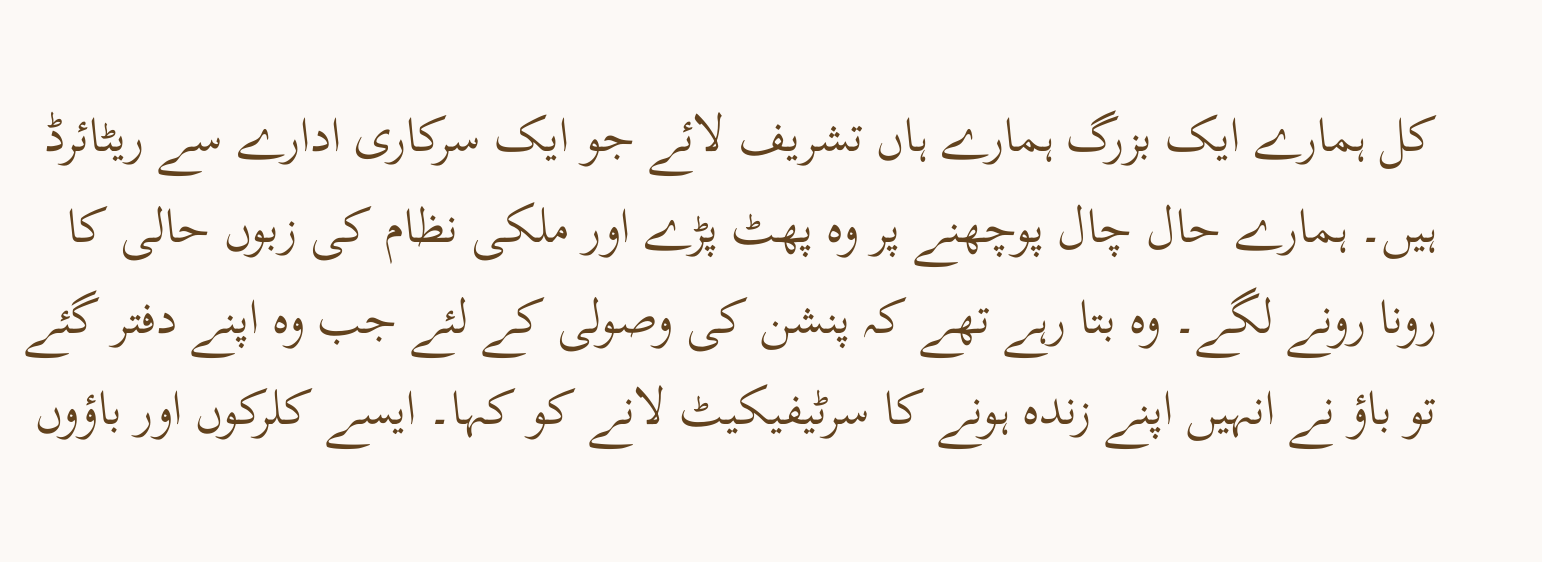کل ہمارے ایک بزرگ ہمارے ہاں تشریف لائے جو ایک سرکاری ادارے سے ریٹائرڈ ہیں۔ ہمارے حال چال پوچھنے پر وہ پھٹ پڑے اور ملکی نظام کی زبوں حالی کا رونا رونے لگے۔ وہ بتا رہے تھے کہ پنشن کی وصولی کے لئے جب وہ اپنے دفتر گئے تو باؤ نے انہیں اپنے زندہ ہونے کا سرٹیفیکیٹ لانے کو کہا۔ ایسے کلرکوں اور باؤوں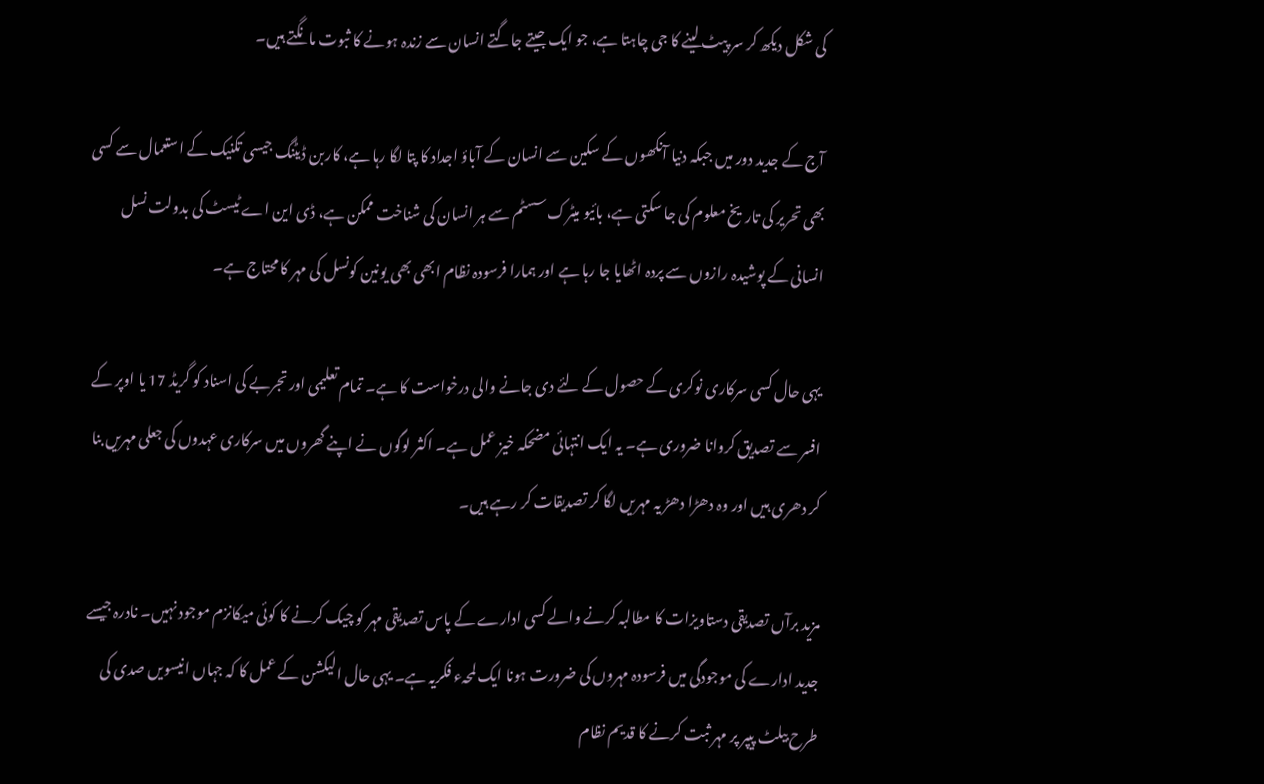کی شکل دیکھ کر سر پیٹ لینے کا جی چاہتا ہے، جو ایک جیتے جاگتے انسان سے زندہ ہونے کا ثبوت مانگتے ہیں۔

آج کے جدید دور میں جبکہ دنیا آنکھوں کے سکین سے انسان کے آباؤ اجداد کا پتا لگا رہا ہے، کاربن ڈیٹنگ جیسی تکنیک کے استعمال سے کسی بھی تحریر کی تاریخ معلوم کی جا سکتی ہے، بائیو میٹرک سسٹم سے ہر انسان کی شناخت ممکن ہے، ڈی این اے ٹیسٹ کی بدولت نسل انسانی کے پوشیدہ رازوں سے پردہ اٹھایا جا رہا ہے اور ہمارا فرسودہ نظام ابھی بھی یونین کونسل کی مہر کا محتاج ہے۔

یہی حال کسی سرکاری نوکری کے حصول کے لئے دی جانے والی درخواست کا ہے۔ تمام تعلیمی اور تجربے کی اسناد کو گریڈ 17 یا اوپر کے افسر سے تصدیق کروانا ضروری ہے۔ یہ ایک انتہائی مضحکہ خیز عمل ہے۔ اکثر لوگوں نے اپنے گھروں میں سرکاری عہدوں کی جعلی مہریں بنا کر دھری ہیں اور وہ دھڑا دھڑ یہ مہریں لگا کر تصدیقات کر رہے ہیں۔

مزید برآں تصدیقی دستاویزات کا مطالبہ کرنے والے کسی ادارے کے پاس تصدیقی مہر کو چیک کرنے کا کوئی میکانزم موجود نہیں۔ نادرہ جیسے جدید ادارے کی موجودگی میں فرسودہ مہروں کی ضرورت ہونا ایک لمحہء فکریہ ہے۔ یہی حال الیکشن کے عمل کا کہ جہاں انیسویں صدی کی طرح بیلٹ پیپر پر مہر ثبت کرنے کا قدیم نظام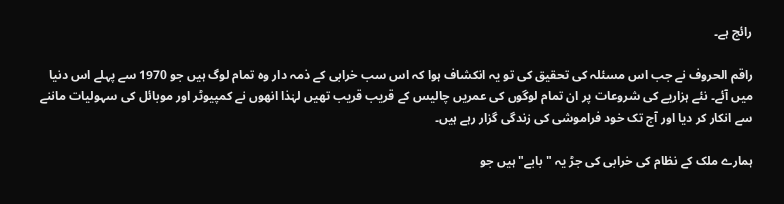رائج ہے۔

راقم الحروف نے جب اس مسئلہ کی تحقیق کی تو یہ انکشاف ہوا کہ اس سب خرابی کے ذمہ دار وہ تمام لوگ ہیں جو 1970 سے پہلے اس دنیا میں آئے۔ نئے ہزاریے کی شروعات پر ان تمام لوگوں کی عمریں چالیس کے قریب قریب تھیں لہٰذا انھوں نے کمپیوٹر اور موبائل کی سہولیات ماننے سے انکار کر دیا اور آج تک خود فراموشی کی زندگی گزار رہے ہیں۔

ہمارے ملک کے نظام کی خرابی کی جڑ یہ "بابے" ہیں جو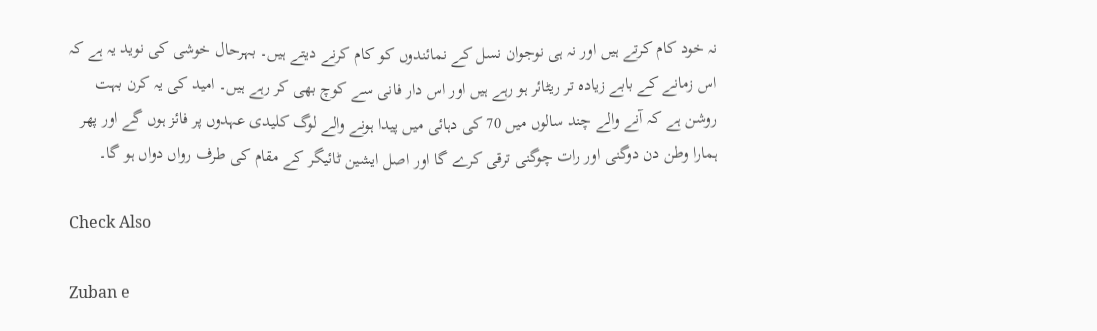نہ خود کام کرتے ہیں اور نہ ہی نوجوان نسل کے نمائندوں کو کام کرنے دیتے ہیں۔ بہرحال خوشی کی نوید یہ ہے کہ اس زمانے کے بابے زیادہ تر ریٹائر ہو رہے ہیں اور اس دار فانی سے کوچ بھی کر رہے ہیں۔ امید کی یہ کرن بہت روشن ہے کہ آنے والے چند سالوں میں 70 کی دہائی میں پیدا ہونے والے لوگ کلیدی عہدوں پر فائز ہوں گے اور پھر ہمارا وطن دن دوگنی اور رات چوگنی ترقی کرے گا اور اصل ایشین ٹائیگر کے مقام کی طرف رواں دواں ہو گا۔

Check Also

Zuban e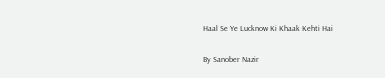Haal Se Ye Lucknow Ki Khaak Kehti Hai

By Sanober Nazir